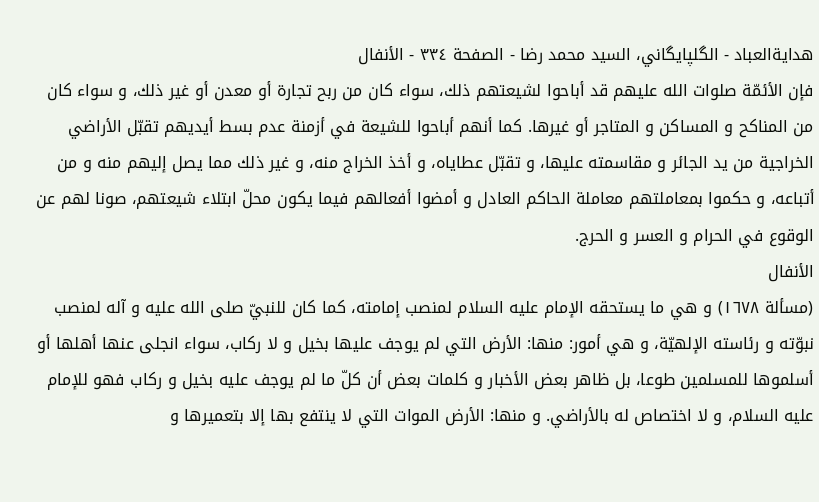هدايةالعباد - الگلپايگاني، السيد محمد رضا - الصفحة ٣٣٤ - الأنفال
فإن الأئمّة صلوات الله عليهم قد أباحوا لشيعتهم ذلك، سواء كان من ربح تجارة أو معدن أو غير ذلك، و سواء كان من المناكح و المساكن و المتاجر أو غيرها. كما أنهم أباحوا للشيعة في أزمنة عدم بسط أيديهم تقبّل الأراضي الخراجية من يد الجائر و مقاسمته عليها، و تقبّل عطاياه، و أخذ الخراج منه، و غير ذلك مما يصل إليهم منه و من أتباعه، و حكموا بمعاملتهم معاملة الحاكم العادل و أمضوا أفعالهم فيما يكون محلّ ابتلاء شيعتهم، صونا لهم عن الوقوع في الحرام و العسر و الحرج.
الأنفال
(مسألة ١٦٧٨) و هي ما يستحقه الإمام عليه السلام لمنصب إمامته، كما كان للنبيّ صلى الله عليه و آله لمنصب نبوّته و رئاسته الإلهيّة، و هي أمور: منها: الأرض التي لم يوجف عليها بخيل و لا ركاب، سواء انجلى عنها أهلها أو أسلموها للمسلمين طوعا، بل ظاهر بعض الأخبار و كلمات بعض أن كلّ ما لم يوجف عليه بخيل و ركاب فهو للإمام عليه السلام، و لا اختصاص له بالأراضي. و منها: الأرض الموات التي لا ينتفع بها إلا بتعميرها و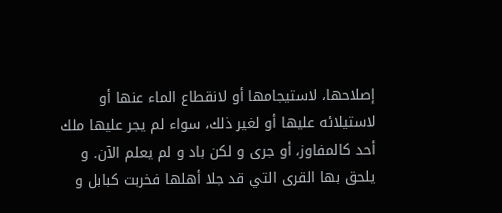إصلاحها، لاستيجامها أو لانقطاع الماء عنها أو لاستيلائه عليها أو لغير ذلك، سواء لم يجر عليها ملك أحد كالمفاوز، أو جرى و لكن باد و لم يعلم الآن. و يلحق بها القرى التي قد جلا أهلها فخربت كبابل و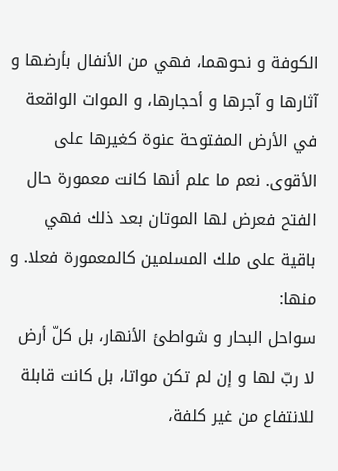الكوفة و نحوهما، فهي من الأنفال بأرضها و آثارها و آجرها و أحجارها، و الموات الواقعة في الأرض المفتوحة عنوة كغيرها على الأقوى. نعم ما علم أنها كانت معمورة حال الفتح فعرض لها الموتان بعد ذلك فهي باقية على ملك المسلمين كالمعمورة فعلا. و منها:
سواحل البحار و شواطئ الأنهار، بل كلّ أرض لا ربّ لها و إن لم تكن مواتا، بل كانت قابلة للانتفاع من غير كلفة،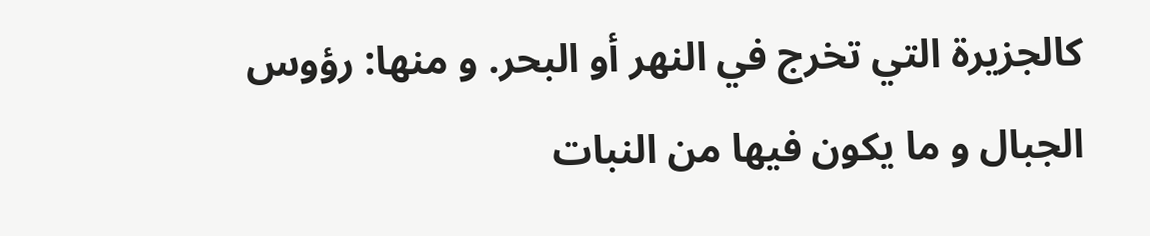كالجزيرة التي تخرج في النهر أو البحر. و منها: رؤوس الجبال و ما يكون فيها من النبات